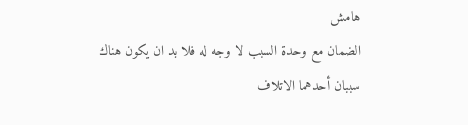هامش
الضمان مع وحدة السبب لا وجه له فلا بد ان يكون هناك سببان أحدهما الاتلاف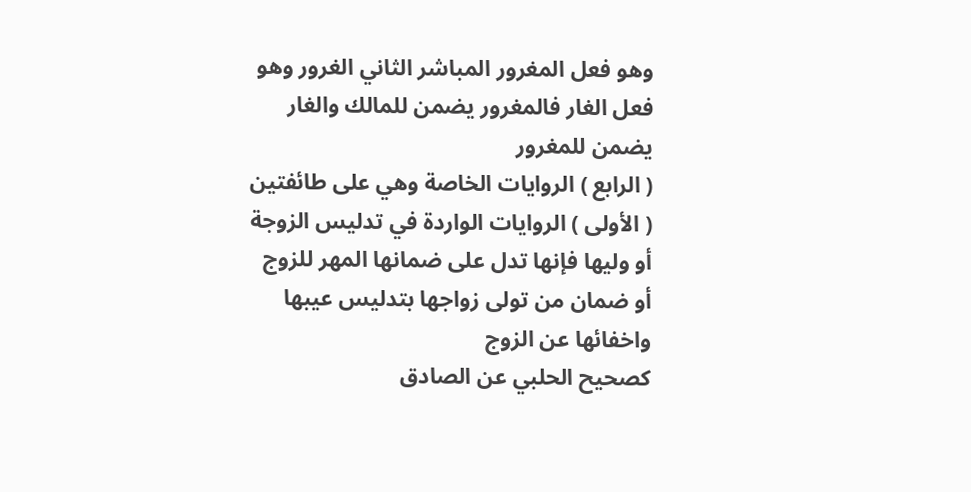وهو فعل المغرور المباشر الثاني الغرور وهو فعل الغار فالمغرور يضمن للمالك والغار يضمن للمغرور
( الرابع ) الروايات الخاصة وهي على طائفتين ( الأولى ) الروايات الواردة في تدليس الزوجة أو وليها فإنها تدل على ضمانها المهر للزوج أو ضمان من تولى زواجها بتدليس عيبها واخفائها عن الزوج
كصحيح الحلبي عن الصادق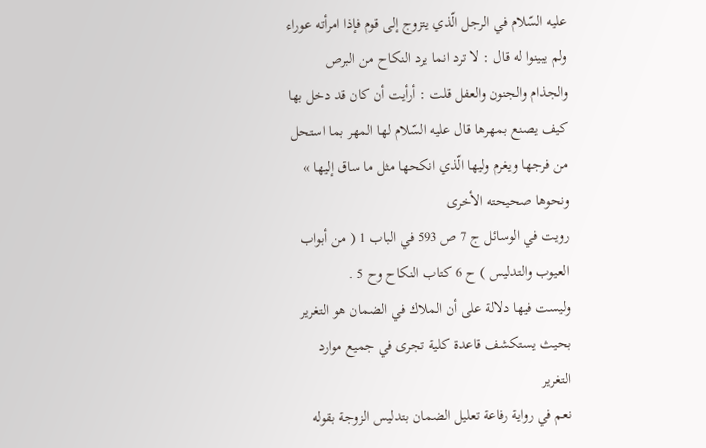عليه السّلام في الرجل الّذي يتزوج إلى قوم فإذا امرأته عوراء ولم يبينوا له قال : لا ترد انما يرد النكاح من البرص والجذام والجنون والعفل قلت : أرأيت أن كان قد دخل بها كيف يصنع بمهرها قال عليه السّلام لها المهر بما استحل من فرجها ويغرم وليها الّذي انكحها مثل ما ساق إليها »
ونحوها صحيحته الأخرى
رويت في الوسائل ج 7 ص 593 في الباب 1 ( من أبواب العيوب والتدليس ) ح 6 كتاب النكاح وح 5 .
وليست فيها دلالة على أن الملاك في الضمان هو التغرير بحيث يستكشف قاعدة كلية تجرى في جميع موارد التغرير
نعم في رواية رفاعة تعليل الضمان بتدليس الزوجة بقوله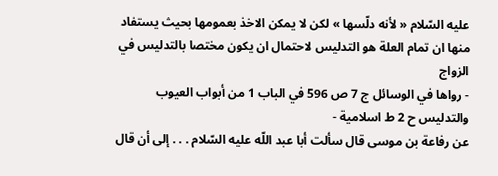عليه السّلام « لأنه دلّسها » لكن لا يمكن الاخذ بعمومها بحيث يستفاد منها ان تمام العلة هو التدليس لاحتمال ان يكون مختصا بالتدليس في الزواج
- رواها في الوسائل ج 7 ص 596 في الباب 1 من أبواب العيوب والتدليس ح 2 ط اسلامية -
عن رفاعة بن موسى قال سألت أبا عبد اللّه عليه السّلام . . . إلى أن قال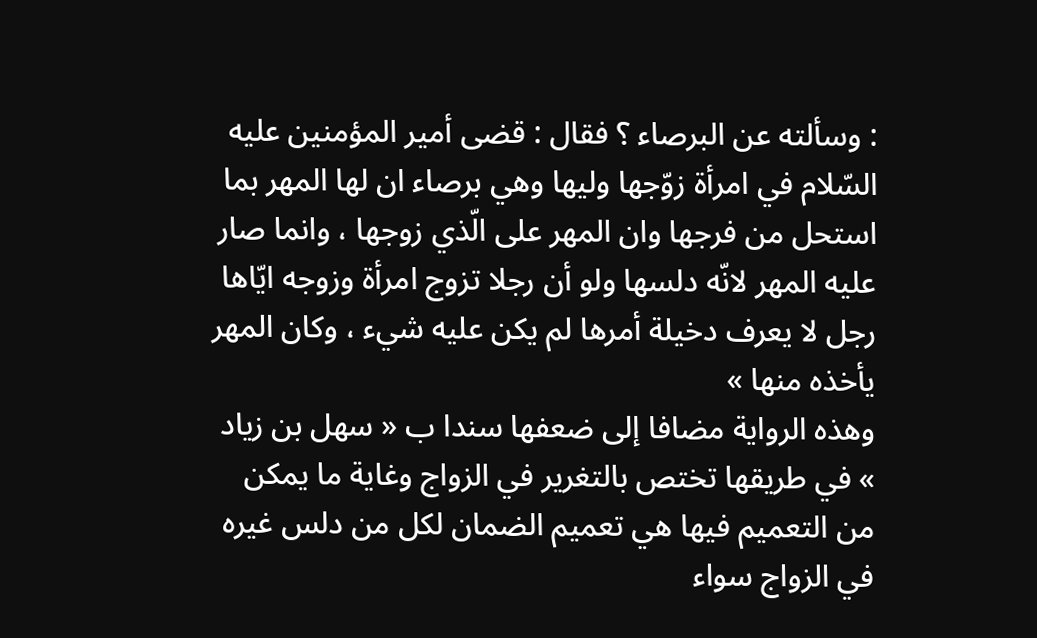: وسألته عن البرصاء ؟ فقال : قضى أمير المؤمنين عليه السّلام في امرأة زوّجها وليها وهي برصاء ان لها المهر بما استحل من فرجها وان المهر على الّذي زوجها ، وانما صار عليه المهر لانّه دلسها ولو أن رجلا تزوج امرأة وزوجه ايّاها رجل لا يعرف دخيلة أمرها لم يكن عليه شيء ، وكان المهر يأخذه منها »
وهذه الرواية مضافا إلى ضعفها سندا ب « سهل بن زياد » في طريقها تختص بالتغرير في الزواج وغاية ما يمكن من التعميم فيها هي تعميم الضمان لكل من دلس غيره في الزواج سواء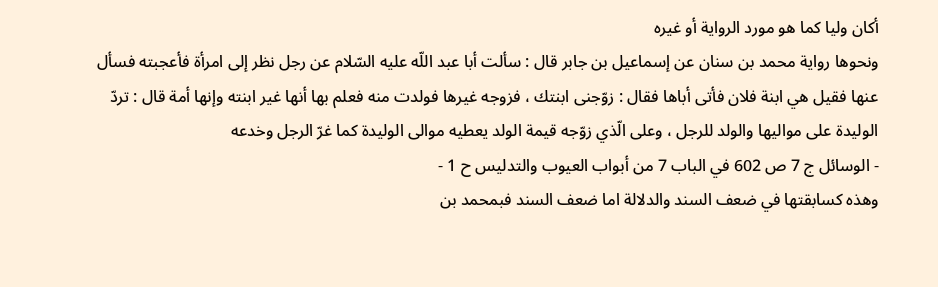أكان وليا كما هو مورد الرواية أو غيره
ونحوها رواية محمد بن سنان عن إسماعيل بن جابر قال : سألت أبا عبد اللّه عليه السّلام عن رجل نظر إلى امرأة فأعجبته فسأل عنها فقيل هي ابنة فلان فأتى أباها فقال : زوّجنى ابنتك ، فزوجه غيرها فولدت منه فعلم بها أنها غير ابنته وإنها أمة قال : تردّ الوليدة على مواليها والولد للرجل ، وعلى الّذي زوّجه قيمة الولد يعطيه موالى الوليدة كما غرّ الرجل وخدعه
- الوسائل ج 7 ص 602 في الباب 7 من أبواب العيوب والتدليس ح 1 -
وهذه كسابقتها في ضعف السند والدلالة اما ضعف السند فبمحمد بن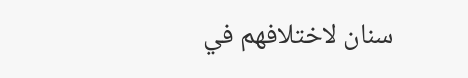سنان لاختلافهم في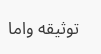توثيقه واما